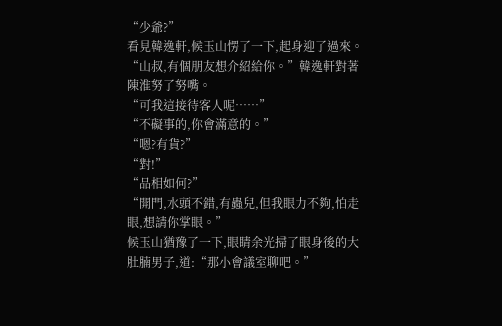“少爺?”
看見韓逸軒,候玉山愣了一下,起身迎了過來。
“山叔,有個朋友想介紹給你。”韓逸軒對著陳淮努了努嘴。
“可我這接待客人呢……”
“不礙事的,你會滿意的。”
“嗯?有貨?”
“對!”
“品相如何?”
“開門,水頭不錯,有蟲兒,但我眼力不夠,怕走眼,想請你掌眼。”
候玉山猶豫了一下,眼睛余光掃了眼身後的大肚腩男子,道:“那小會議室聊吧。”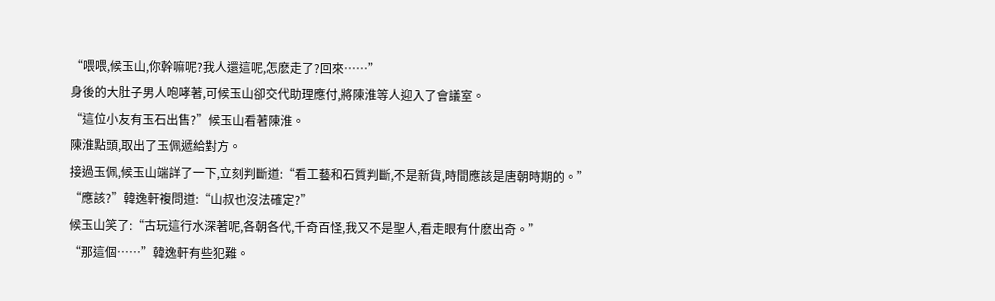“喂喂,候玉山,你幹嘛呢?我人還這呢,怎麽走了?回來……”
身後的大肚子男人咆哮著,可候玉山卻交代助理應付,將陳淮等人迎入了會議室。
“這位小友有玉石出售?”候玉山看著陳淮。
陳淮點頭,取出了玉佩遞給對方。
接過玉佩,候玉山端詳了一下,立刻判斷道:“看工藝和石質判斷,不是新貨,時間應該是唐朝時期的。”
“應該?”韓逸軒複問道:“山叔也沒法確定?”
候玉山笑了:“古玩這行水深著呢,各朝各代,千奇百怪,我又不是聖人,看走眼有什麽出奇。”
“那這個……”韓逸軒有些犯難。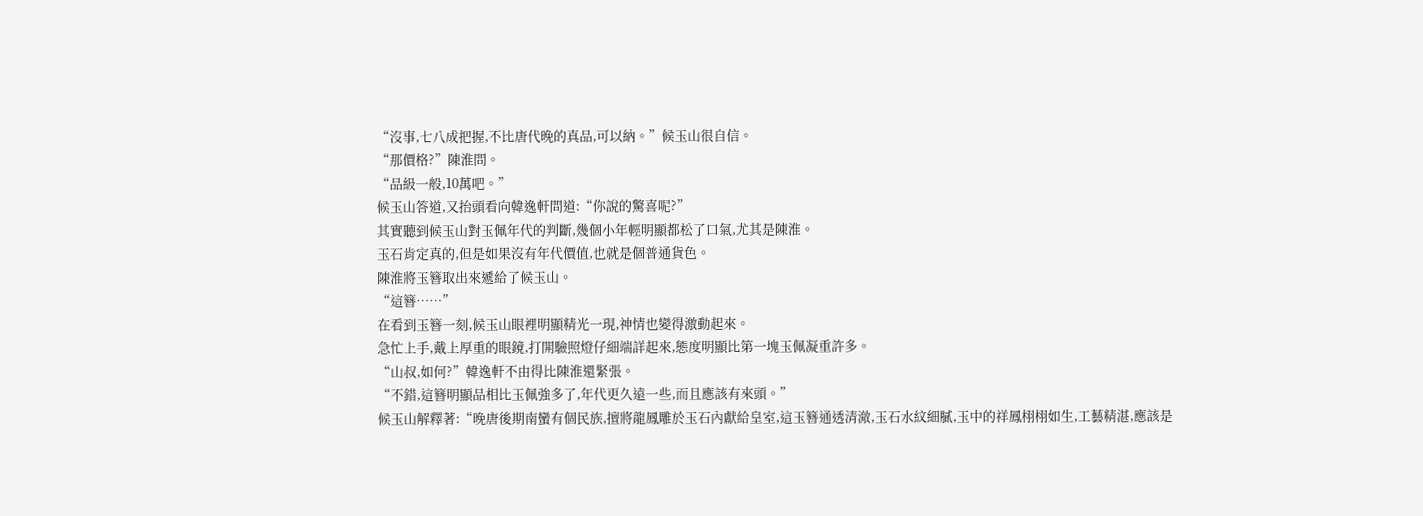“沒事,七八成把握,不比唐代晚的真品,可以納。”候玉山很自信。
“那價格?”陳淮問。
“品級一般,10萬吧。”
候玉山答道,又抬頭看向韓逸軒問道:“你說的驚喜呢?”
其實聽到候玉山對玉佩年代的判斷,幾個小年輕明顯都松了口氣,尤其是陳淮。
玉石肯定真的,但是如果沒有年代價值,也就是個普通貨色。
陳淮將玉簪取出來遞給了候玉山。
“這簪……”
在看到玉簪一刻,候玉山眼裡明顯精光一現,神情也變得激動起來。
急忙上手,戴上厚重的眼鏡,打開驗照燈仔細端詳起來,態度明顯比第一塊玉佩凝重許多。
“山叔,如何?”韓逸軒不由得比陳淮還緊張。
“不錯,這簪明顯品相比玉佩強多了,年代更久遠一些,而且應該有來頭。”
候玉山解釋著:“晚唐後期南蠻有個民族,擅將龍鳳雕於玉石內獻給皇室,這玉簪通透清澈,玉石水紋細膩,玉中的祥鳳栩栩如生,工藝精湛,應該是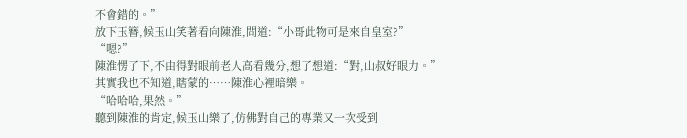不會錯的。”
放下玉簪,候玉山笑著看向陳淮,問道:“小哥此物可是來自皇室?”
“嗯?”
陳淮愣了下,不由得對眼前老人高看幾分,想了想道:“對,山叔好眼力。”
其實我也不知道,瞎蒙的……陳淮心裡暗樂。
“哈哈哈,果然。”
聽到陳淮的肯定,候玉山樂了,仿佛對自己的專業又一次受到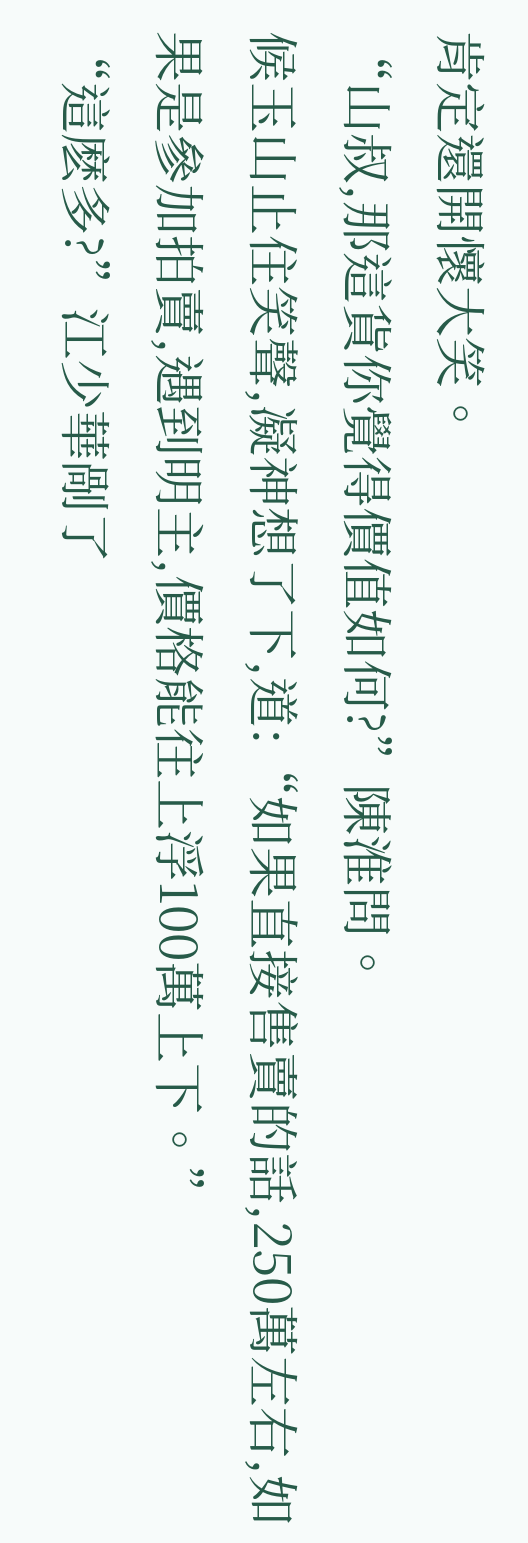肯定還開懷大笑。
“山叔,那這貨你覺得價值如何?”陳淮問。
候玉山止住笑聲,凝神想了下,道:“如果直接售賣的話,250萬左右,如果是參加拍賣,遇到明主,價格能往上浮100萬上下。”
“這麽多?”江少華剮了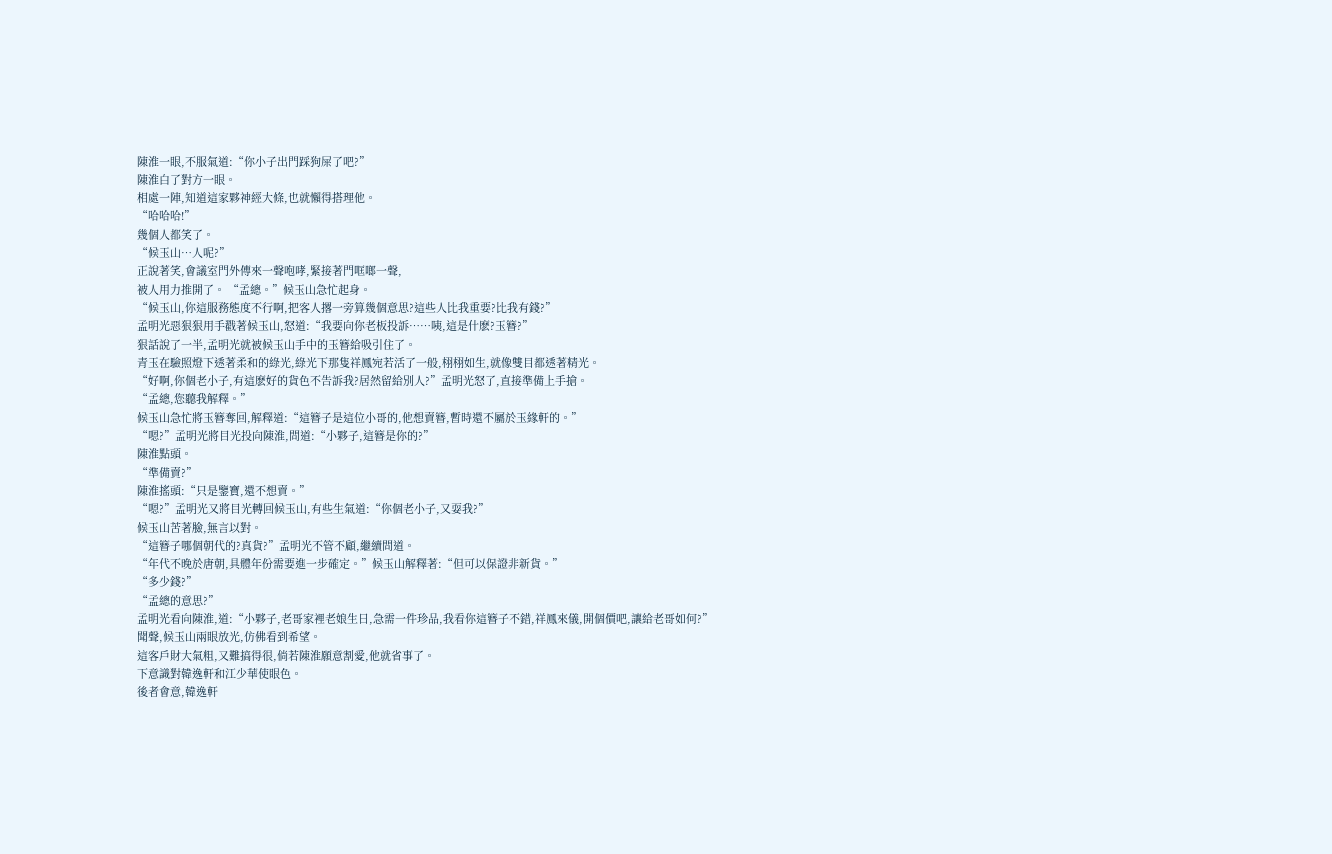陳淮一眼,不服氣道:“你小子出門踩狗屎了吧?”
陳淮白了對方一眼。
相處一陣,知道這家夥神經大條,也就懶得搭理他。
“哈哈哈!”
幾個人都笑了。
“候玉山…人呢?”
正說著笑,會議室門外傳來一聲咆哮,緊接著門哐啷一聲,
被人用力推開了。 “孟總。”候玉山急忙起身。
“候玉山,你這服務態度不行啊,把客人撂一旁算幾個意思?這些人比我重要?比我有錢?”
孟明光惡狠狠用手戳著候玉山,怒道:“我要向你老板投訴……咦,這是什麽?玉簪?”
狠話說了一半,孟明光就被候玉山手中的玉簪給吸引住了。
青玉在驗照燈下透著柔和的綠光,綠光下那隻祥鳳宛若活了一般,栩栩如生,就像雙目都透著精光。
“好啊,你個老小子,有這麽好的貨色不告訴我?居然留給別人?”孟明光怒了,直接準備上手搶。
“孟總,您聽我解釋。”
候玉山急忙將玉簪奪回,解釋道:“這簪子是這位小哥的,他想賣簪,暫時還不屬於玉緣軒的。”
“嗯?”孟明光將目光投向陳淮,問道:“小夥子,這簪是你的?”
陳淮點頭。
“準備賣?”
陳淮搖頭:“只是鑒寶,還不想賣。”
“嗯?”孟明光又將目光轉回候玉山,有些生氣道:“你個老小子,又耍我?”
候玉山苦著臉,無言以對。
“這簪子哪個朝代的?真貨?”孟明光不管不顧,繼續問道。
“年代不晚於唐朝,具體年份需要進一步確定。”候玉山解釋著:“但可以保證非新貨。”
“多少錢?”
“孟總的意思?”
孟明光看向陳淮,道:“小夥子,老哥家裡老娘生日,急需一件珍品,我看你這簪子不錯,祥鳳來儀,開個價吧,讓給老哥如何?”
聞聲,候玉山兩眼放光,仿佛看到希望。
這客戶財大氣粗,又難搞得很,倘若陳淮願意割愛,他就省事了。
下意識對韓逸軒和江少華使眼色。
後者會意,韓逸軒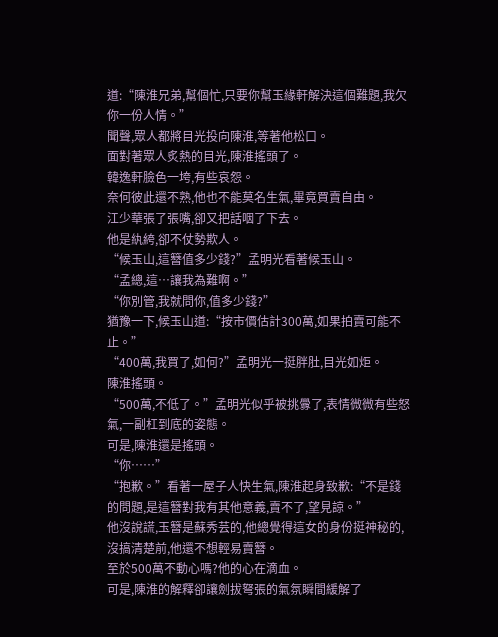道:“陳淮兄弟,幫個忙,只要你幫玉緣軒解決這個難題,我欠你一份人情。”
聞聲,眾人都將目光投向陳淮,等著他松口。
面對著眾人炙熱的目光,陳淮搖頭了。
韓逸軒臉色一垮,有些哀怨。
奈何彼此還不熟,他也不能莫名生氣,畢竟買賣自由。
江少華張了張嘴,卻又把話咽了下去。
他是紈絝,卻不仗勢欺人。
“候玉山,這簪值多少錢?”孟明光看著候玉山。
“孟總,這…讓我為難啊。”
“你別管,我就問你,值多少錢?”
猶豫一下,候玉山道:“按市價估計300萬,如果拍賣可能不止。”
“400萬,我買了,如何?”孟明光一挺胖肚,目光如炬。
陳淮搖頭。
“500萬,不低了。”孟明光似乎被挑釁了,表情微微有些怒氣,一副杠到底的姿態。
可是,陳淮還是搖頭。
“你……”
“抱歉。”看著一屋子人快生氣,陳淮起身致歉:“不是錢的問題,是這簪對我有其他意義,賣不了,望見諒。”
他沒說謊,玉簪是蘇秀芸的,他總覺得這女的身份挺神秘的,沒搞清楚前,他還不想輕易賣簪。
至於500萬不動心嗎?他的心在滴血。
可是,陳淮的解釋卻讓劍拔弩張的氣氛瞬間緩解了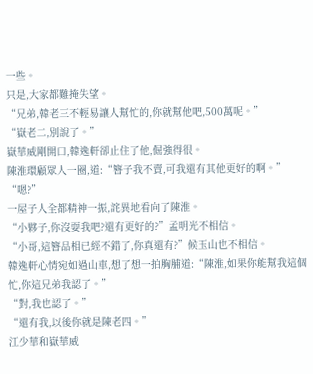一些。
只是,大家都難掩失望。
“兄弟,韓老三不輕易讓人幫忙的,你就幫他吧,500萬呢。”
“嶽老二,別說了。”
嶽華威剛開口,韓逸軒卻止住了他,倔強得很。
陳淮環顧眾人一圈,道:“簪子我不賣,可我還有其他更好的啊。”
“嗯?”
一屋子人全都精神一振,詫異地看向了陳淮。
“小夥子,你沒耍我吧?還有更好的?”孟明光不相信。
“小哥,這簪品相已經不錯了,你真還有?”候玉山也不相信。
韓逸軒心情宛如過山車,想了想一拍胸脯道:“陳淮,如果你能幫我這個忙,你這兄弟我認了。”
“對,我也認了。”
“還有我,以後你就是陳老四。”
江少華和嶽華威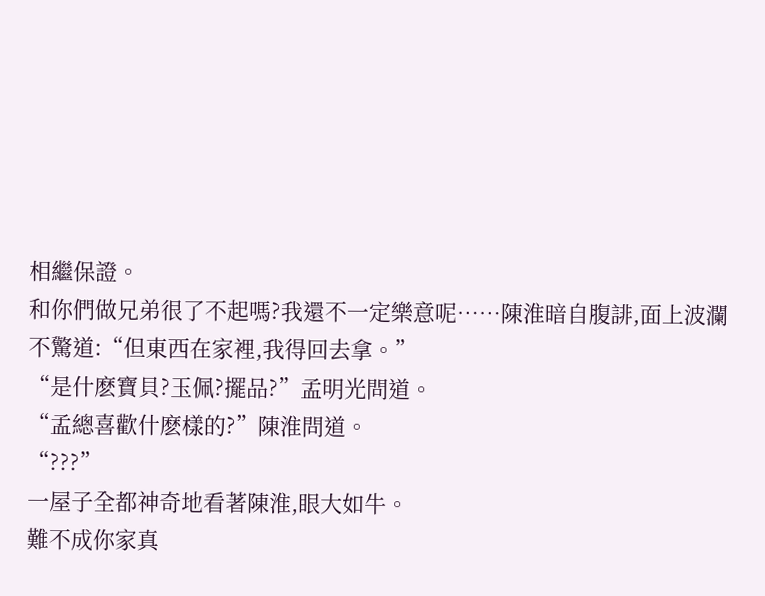相繼保證。
和你們做兄弟很了不起嗎?我還不一定樂意呢……陳淮暗自腹誹,面上波瀾不驚道:“但東西在家裡,我得回去拿。”
“是什麽寶貝?玉佩?擺品?”孟明光問道。
“孟總喜歡什麽樣的?”陳淮問道。
“???”
一屋子全都神奇地看著陳淮,眼大如牛。
難不成你家真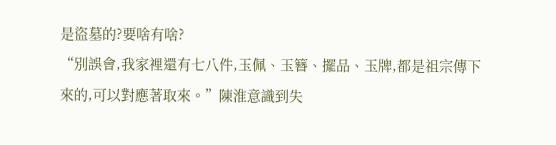是盜墓的?要啥有啥?
“別誤會,我家裡還有七八件,玉佩、玉簪、擺品、玉牌,都是祖宗傳下來的,可以對應著取來。”陳淮意識到失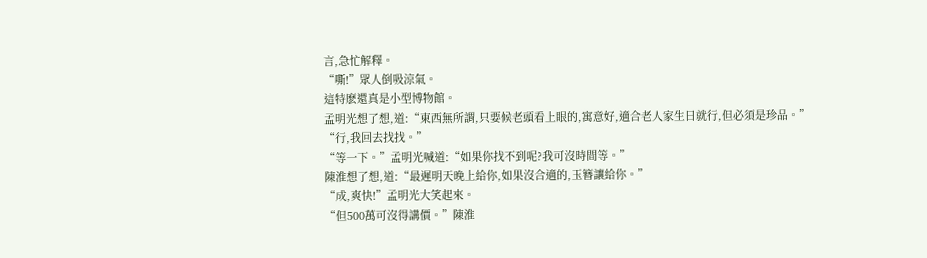言,急忙解釋。
“嘶!”眾人倒吸涼氣。
這特麽還真是小型博物館。
孟明光想了想,道:“東西無所謂,只要候老頭看上眼的,寓意好,適合老人家生日就行,但必須是珍品。”
“行,我回去找找。”
“等一下。”孟明光喊道:“如果你找不到呢?我可沒時間等。”
陳淮想了想,道:“最遲明天晚上給你,如果沒合適的,玉簪讓給你。”
“成,爽快!”孟明光大笑起來。
“但500萬可沒得講價。”陳淮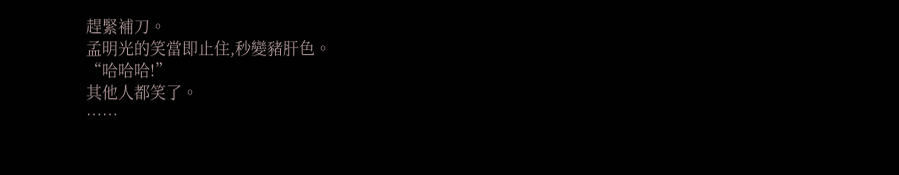趕緊補刀。
孟明光的笑當即止住,秒變豬肝色。
“哈哈哈!”
其他人都笑了。
……